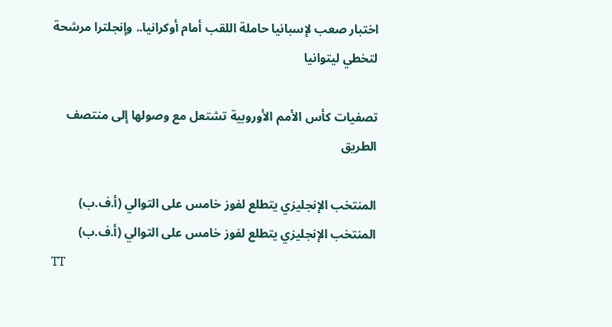اختبار صعب لإسبانيا حاملة اللقب أمام أوكرانيا.. وإنجلترا مرشحة لتخطي ليتوانيا

تصفيات كأس الأمم الأوروبية تشتعل مع وصولها إلى منتصف الطريق

المنتخب الإنجليزي يتطلع لفوز خامس على التوالي (أ.ف.ب)
المنتخب الإنجليزي يتطلع لفوز خامس على التوالي (أ.ف.ب)
TT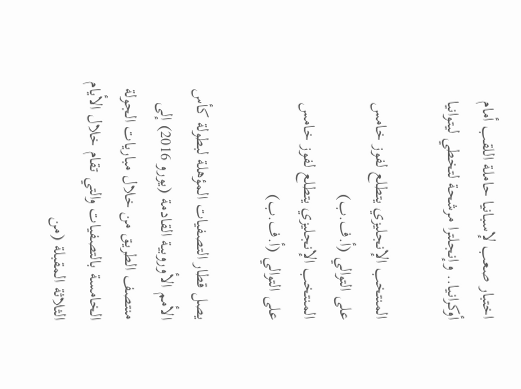اختبار صعب لإسبانيا حاملة اللقب أمام أوكرانيا.. وإنجلترا مرشحة لتخطي ليتوانيا

المنتخب الإنجليزي يتطلع لفوز خامس على التوالي (أ.ف.ب)
المنتخب الإنجليزي يتطلع لفوز خامس على التوالي (أ.ف.ب)

يصل قطار التصفيات المؤهلة لبطولة كأس الأمم الأوروبية القادمة (يورو 2016) إلى منتصف الطريق من خلال مباريات الجولة الخامسة بالتصفيات والتي تقام خلال الأيام الثلاثة المقبلة (من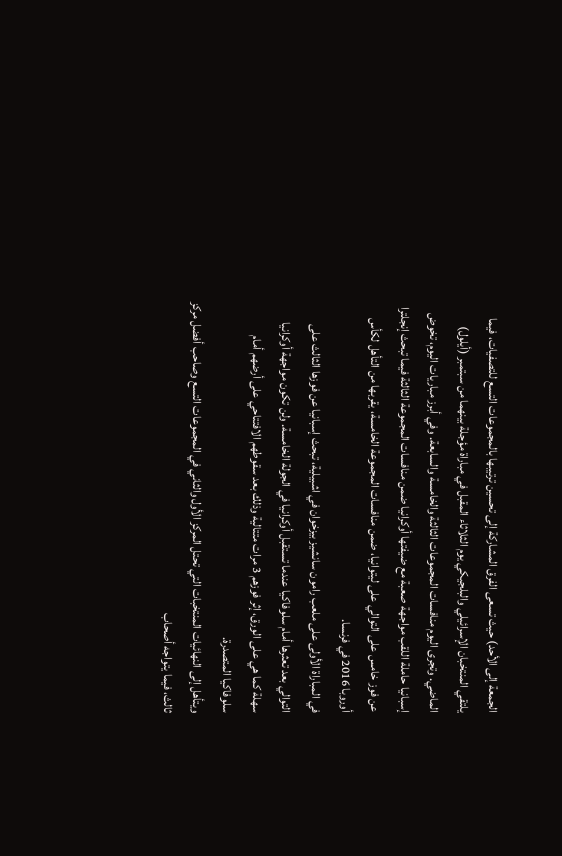الجمعة إلى الأحد) حيث تسعى الفرق المشاركة إلى تحسين ترتيبها بالمجموعات التسع للتصفيات، فيما يلتقي المنتخبان الإسرائيلي والبلجيكي يوم الثلاثاء المقبل في مباراة مؤجلة بينهما من سبتمبر (أيلول) الماضي. وتجرى اليوم منافسات المجموعات الثالثة والخامسة والسابعة. وفي أبرز مباريات اليوم، تخوض إسبانيا حاملة اللقب مواجهة صعبة مع ضيفتها أوكرانيا ضمن منافسات المجموعة الثالثة فيما تبحث إنجلترا عن فوز خامس على التوالي على ليتوانيا، ضمن منافسات المجموعة الخامسة، يقربها من التأهل لكأس أوروبا 2016 في فرنسا.
في المباراة الأولى على ملعب رامون سانشيز بيزخوان في اشبيلية، تبحث إسبانيا عن فوزها الثالث على التوالي بعد تعثرها أمام سلوفاكيا عندما تستقبل أوكرانيا في الجولة الخامسة. ولن تكون مواجهة أوكرانيا سهلة كما هي على الورق، إثر فوزهم 3 مرات متتالية وذلك بعد سقوطهم الافتتاحي على أرضهم أمام سلوفاكيا المتصدرة.
ويتأهل إلى النهائيات المنتخبات التي تحتل المركز الأول والثاني في المجموعات التسع وصاحب أفضل مركز ثالث، فيما يتواجه أصحاب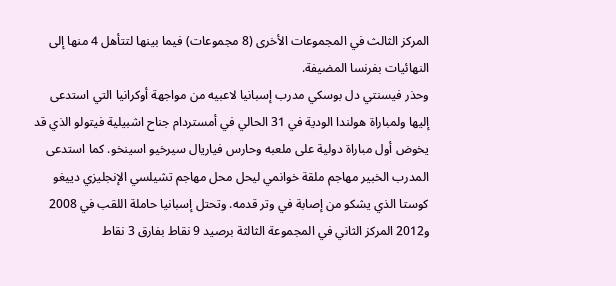المركز الثالث في المجموعات الأخرى (8 مجموعات) فيما بينها لتتأهل 4 منها إلى النهائيات بفرنسا المضيفة.
وحذر فيسنتي دل بوسكي مدرب إسبانيا لاعبيه من مواجهة أوكرانيا التي استدعى إليها ولمباراة هولندا الودية في 31 الحالي في أمستردام جناح اشبيلية فيتولو الذي قد يخوض أول مباراة دولية على ملعبه وحارس فياريال سيرخيو اسينخو. كما استدعى المدرب الخبير مهاجم ملقة خوانمي ليحل محل مهاجم تشيلسي الإنجليزي دييغو كوستا الذي يشكو من إصابة في وتر قدمه. وتحتل إسبانيا حاملة اللقب في 2008 و2012 المركز الثاني في المجموعة الثالثة برصيد 9 نقاط بفارق 3 نقاط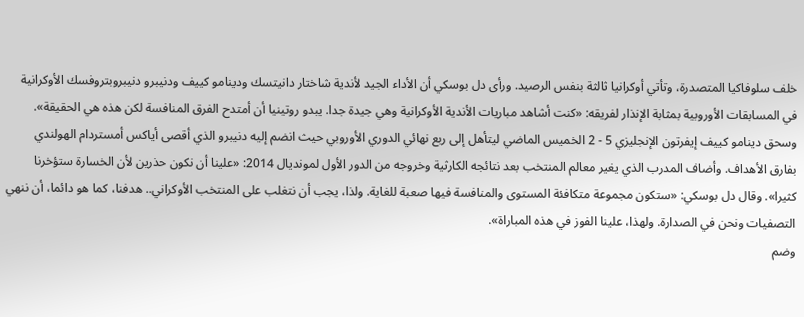خلف سلوفاكيا المتصدرة، وتأتي أوكرانيا ثالثة بنفس الرصيد. ورأى دل بوسكي أن الأداء الجيد لأندية شاختار دانيتسك ودينامو كييف ودنيبرو دنيبروبتروفسك الأوكرانية في المسابقات الأوروبية بمثابة الإنذار لفريقه: «كنت أشاهد مباريات الأندية الأوكرانية وهي جيدة جدا. يبدو روتينيا أن أمتدح الفرق المنافسة لكن هذه هي الحقيقة».
وسحق دينامو كييف إيفرتون الإنجليزي 5 - 2 الخميس الماضي ليتأهل إلى ربع نهائي الدوري الأوروبي حيث انضم إليه دنيبرو الذي أقصى أياكس أمستردام الهولندي بفارق الأهداف. وأضاف المدرب الذي يغير معالم المنتخب بعد نتائجه الكارثية وخروجه من الدور الأول لمونديال 2014: «علينا أن نكون حذرين لأن الخسارة ستؤخرنا كثيرا». وقال دل بوسكي: «ستكون مجموعة متكافئة المستوى والمنافسة فيها صعبة للغاية. ولذا، يجب أن نتغلب على المنتخب الأوكراني.. هدفنا، كما هو دائما، أن ننهي التصفيات ونحن في الصدارة. ولهذا، علينا الفوز في هذه المباراة».
وضم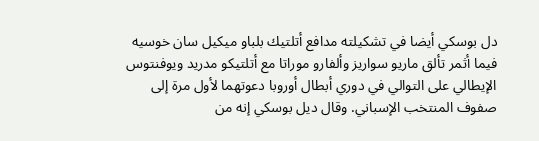دل بوسكي أيضا في تشكيلته مدافع أتلتيك بلباو ميكيل سان خوسيه فيما أثمر تألق ماريو سواريز وألفارو موراتا مع أتلتيكو مدريد ويوفنتوس الإيطالي على التوالي في دوري أبطال أوروبا دعوتهما لأول مرة إلى صفوف المنتخب الإسباني. وقال ديل بوسكي إنه من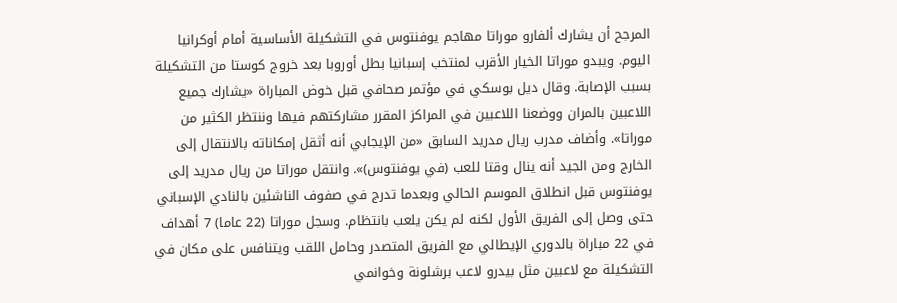المرجح أن يشارك ألفارو موراتا مهاجم يوفنتوس في التشكيلة الأساسية أمام أوكرانيا اليوم. ويبدو موراتا الخيار الأقرب لمنتخب إسبانيا بطل أوروبا بعد خروج كوستا من التشكيلة بسبب الإصابة. وقال ديل بوسكي في مؤتمر صحافي قبل خوض المباراة «يشارك جميع اللاعبين بالمران ووضعنا اللاعبين في المراكز المقرر مشاركتهم فيها وننتظر الكثير من موراتا». وأضاف مدرب ريال مدريد السابق «من الإيجابي أنه أثقل إمكاناته بالانتقال إلى الخارج ومن الجيد أنه ينال وقتا للعب (في يوفنتوس)». وانتقل موراتا من ريال مدريد إلى يوفنتوس قبل انطلاق الموسم الحالي وبعدما تدرج في صفوف الناشئين بالنادي الإسباني حتى وصل إلى الفريق الأول لكنه لم يكن يلعب بانتظام. وسجل موراتا (22 عاما) 7 أهداف في 22 مباراة بالدوري الإيطالي مع الفريق المتصدر وحامل اللقب ويتنافس على مكان في التشكيلة مع لاعبين مثل بيدرو لاعب برشلونة وخوانمي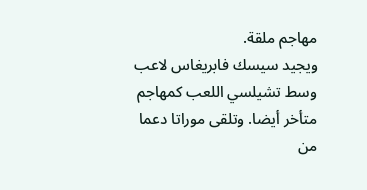مهاجم ملقة.
ويجيد سيسك فابريغاس لاعب وسط تشيلسي اللعب كمهاجم متأخر أيضا. وتلقى موراتا دعما من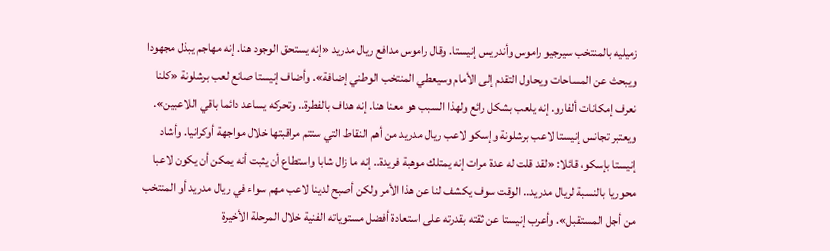زميليه بالمنتخب سيرجيو راموس وأندريس إنيستا. وقال راموس مدافع ريال مدريد «إنه يستحق الوجود هنا. إنه مهاجم يبذل مجهودا ويبحث عن المساحات ويحاول التقدم إلى الأمام وسيعطي المنتخب الوطني إضافة». وأضاف إنيستا صانع لعب برشلونة «كلنا نعرف إمكانات ألفارو. إنه يلعب بشكل رائع ولهذا السبب هو معنا هنا. إنه هداف بالفطرة.. وتحركه يساعد دائما باقي اللاعبين».
ويعتبر تجانس إنيستا لاعب برشلونة وإسكو لاعب ريال مدريد من أهم النقاط التي ستتم مراقبتها خلال مواجهة أوكرانيا. وأشاد إنيستا بإسكو، قائلا: «لقد قلت له عدة مرات إنه يمتلك موهبة فريدة.. إنه ما زال شابا واستطاع أن يثبت أنه يمكن أن يكون لاعبا محوريا بالنسبة لريال مدريد.. الوقت سوف يكشف لنا عن هذا الأمر ولكن أصبح لدينا لاعب مهم سواء في ريال مدريد أو المنتخب من أجل المستقبل». وأعرب إنيستا عن ثقته بقدرته على استعادة أفضل مستوياته الفنية خلال المرحلة الأخيرة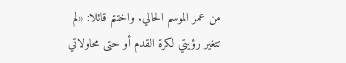من عمر الموسم الحالي. واختتم قائلا: «لم تتغير رؤيتي لكرة القدم أو حتى محاولاتي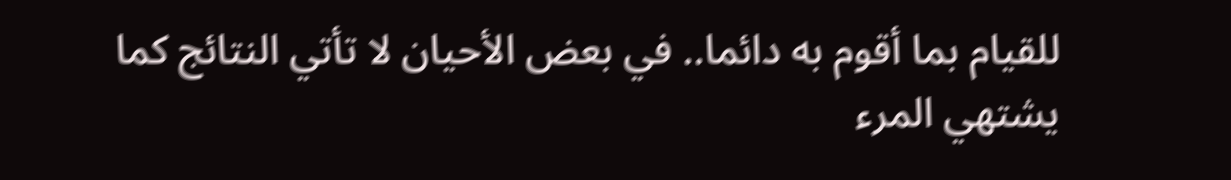للقيام بما أقوم به دائما.. في بعض الأحيان لا تأتي النتائج كما يشتهي المرء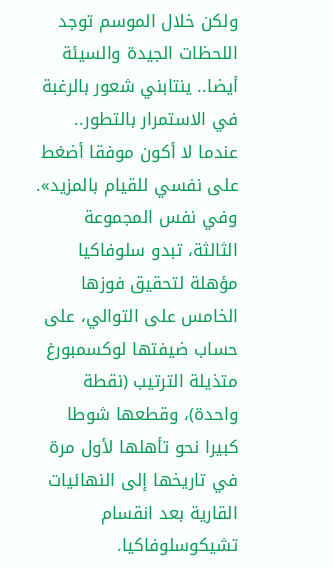ولكن خلال الموسم توجد اللحظات الجيدة والسيئة أيضا.. ينتابني شعور بالرغبة في الاستمرار بالتطور.. عندما لا أكون موفقا أضغط على نفسي للقيام بالمزيد».
وفي نفس المجموعة الثالثة، تبدو سلوفاكيا مؤهلة لتحقيق فوزها الخامس على التوالي، على حساب ضيفتها لوكسمبورغ متذيلة الترتيب (نقطة واحدة)، وقطعها شوطا كبيرا نحو تأهلها لأول مرة في تاريخها إلى النهائيات القارية بعد انقسام تشيكوسلوفاكيا.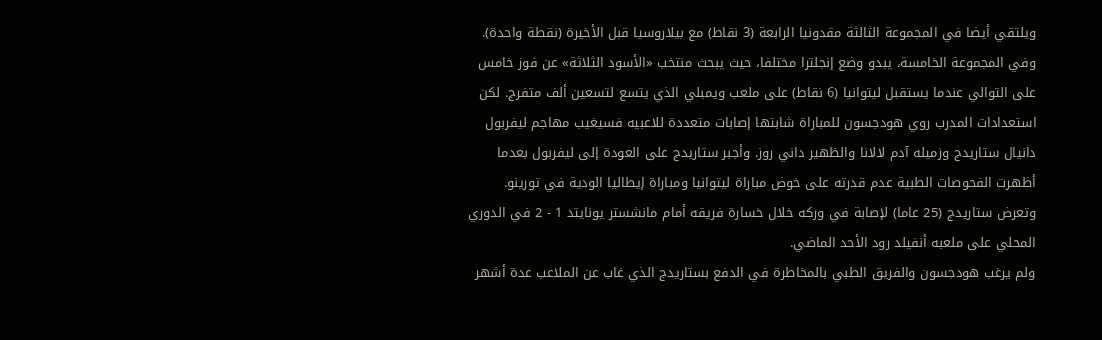ويلتقي أيضا في المجموعة الثالثة مقدونيا الرابعة (3 نقاط) مع بيلاروسيا قبل الأخيرة (نقطة واحدة).
وفي المجموعة الخامسة، يبدو وضع إنجلترا مختلفا، حيث يبحث منتخب «الأسود الثلاثة» عن فوز خامس على التوالي عندما يستقبل ليتوانيا (6 نقاط) على ملعب ويمبلي الذي يتسع لتسعين ألف متفرج. لكن استعدادات المدرب روي هودجسون للمباراة شابتها إصابات متعددة للاعبيه فسيغيب مهاجم ليفربول دانيال ستاريدج وزميله آدم لالانا والظهير داني روز. وأجبر ستاريدج على العودة إلى ليفربول بعدما أظهرت الفحوصات الطبية عدم قدرته على خوض مباراة ليتوانيا ومباراة إيطاليا الودية في تورينو. وتعرض ستاريدج (25 عاما) لإصابة في وركه خلال خسارة فريقه أمام مانشستر يونايتد 1 - 2 في الدوري المحلي على ملعبه أنفيلد رود الأحد الماضي.
ولم يرغب هودجسون والفريق الطبي بالمخاطرة في الدفع بستاريدج الذي غاب عن الملاعب عدة أشهر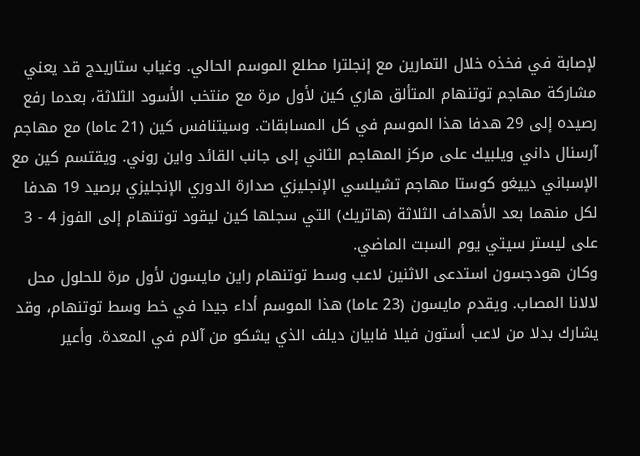لإصابة في فخذه خلال التمارين مع إنجلترا مطلع الموسم الحالي. وغياب ستاريدج قد يعني مشاركة مهاجم توتنهام المتألق هاري كين لأول مرة مع منتخب الأسود الثلاثة، بعدما رفع رصيده إلى 29 هدفا هذا الموسم في كل المسابقات. وسيتنافس كين (21 عاما) مع مهاجم آرسنال داني ويلبيك على مركز المهاجم الثاني إلى جانب القائد واين روني. ويقتسم كين مع الإسباني دييغو كوستا مهاجم تشيلسي الإنجليزي صدارة الدوري الإنجليزي برصيد 19 هدفا لكل منهما بعد الأهداف الثلاثة (هاتريك) التي سجلها كين ليقود توتنهام إلى الفوز 4 - 3 على ليستر سيتي يوم السبت الماضي.
وكان هودجسون استدعى الاثنين لاعب وسط توتنهام راين مايسون لأول مرة للحلول محل لالانا المصاب. ويقدم مايسون (23 عاما) هذا الموسم أداء جيدا في خط وسط توتنهام، وقد يشارك بدلا من لاعب أستون فيلا فابيان ديلف الذي يشكو من آلام في المعدة. وأعير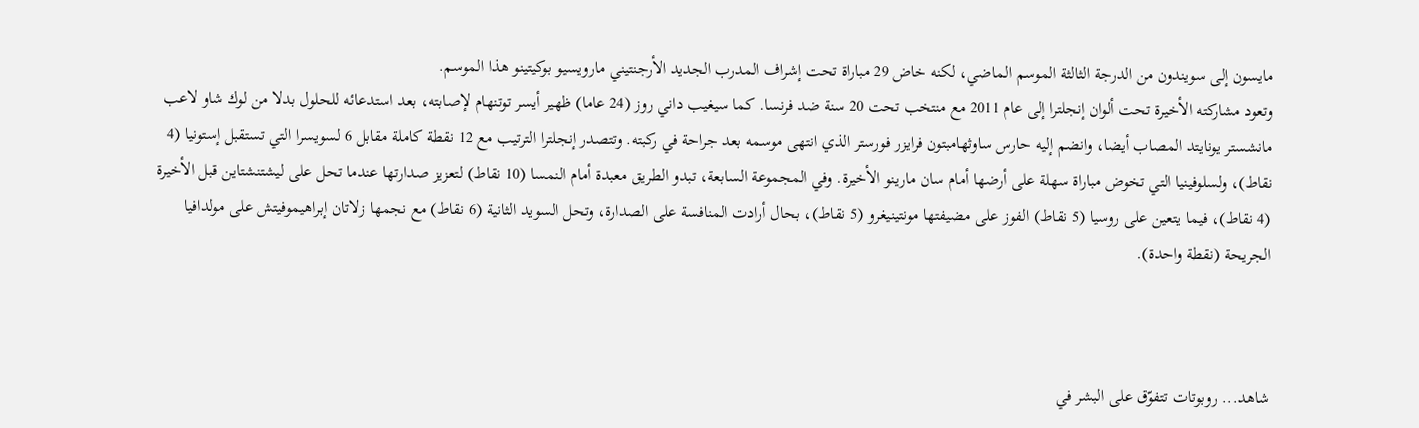مايسون إلى سويندون من الدرجة الثالثة الموسم الماضي، لكنه خاض 29 مباراة تحت إشراف المدرب الجديد الأرجنتيني مارويسيو بوكيتينو هذا الموسم.
وتعود مشاركته الأخيرة تحت ألوان إنجلترا إلى عام 2011 مع منتخب تحت 20 سنة ضد فرنسا. كما سيغيب داني روز (24 عاما) ظهير أيسر توتنهام لإصابته، بعد استدعائه للحلول بدلا من لوك شاو لاعب مانشستر يونايتد المصاب أيضا، وانضم إليه حارس ساوثهامبتون فرايزر فورستر الذي انتهى موسمه بعد جراحة في ركبته. وتتصدر إنجلترا الترتيب مع 12 نقطة كاملة مقابل 6 لسويسرا التي تستقبل إستونيا (4 نقاط)، ولسلوفينيا التي تخوض مباراة سهلة على أرضها أمام سان مارينو الأخيرة. وفي المجموعة السابعة، تبدو الطريق معبدة أمام النمسا (10 نقاط) لتعزيز صدارتها عندما تحل على ليشتنشتاين قبل الأخيرة (4 نقاط)، فيما يتعين على روسيا (5 نقاط) الفوز على مضيفتها مونتينيغرو (5 نقاط)، بحال أرادت المنافسة على الصدارة، وتحل السويد الثانية (6 نقاط) مع نجمها زلاتان إبراهيموفيتش على مولدافيا الجريحة (نقطة واحدة).



شاهد... روبوتات تتفوّق على البشر في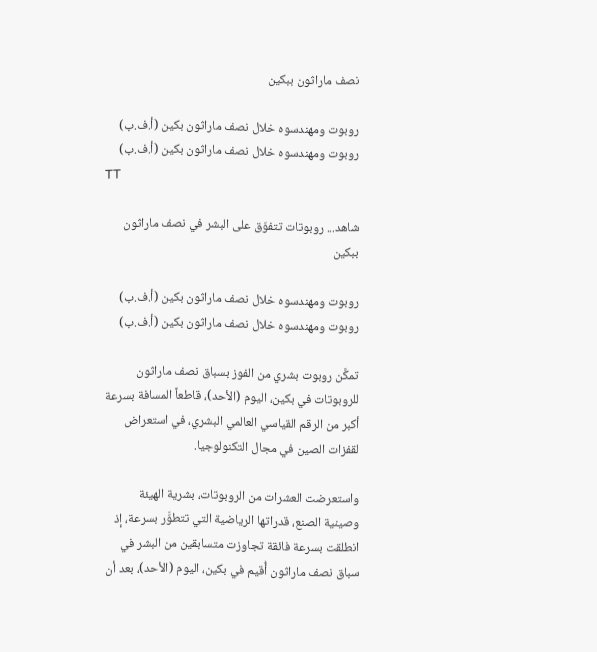نصف ماراثون ببكين

روبوت ومهندسوه خلال نصف ماراثون بكين (أ.ف.ب)
روبوت ومهندسوه خلال نصف ماراثون بكين (أ.ف.ب)
TT

شاهد... روبوتات تتفوّق على البشر في نصف ماراثون ببكين

روبوت ومهندسوه خلال نصف ماراثون بكين (أ.ف.ب)
روبوت ومهندسوه خلال نصف ماراثون بكين (أ.ف.ب)

تمكَّن روبوت بشري من الفوز بسباق نصف ماراثون للروبوتات في بكين، اليوم (الأحد)، قاطعاً المسافة بسرعة أكبر من الرقم القياسي العالمي البشري، في استعراض لقفزات الصين في مجال التكنولوجيا.

واستعرضت العشرات ‌من الروبوتات، بشرية الهيئة وصينية الصنع، قدراتها الرياضية التي تتطوَّر بسرعة، إذ انطلقت بسرعة فائقة تجاوزت متسابقين من البشر في سباق نصف ماراثون أُقيم في بكين، اليوم (الأحد)، بعد أن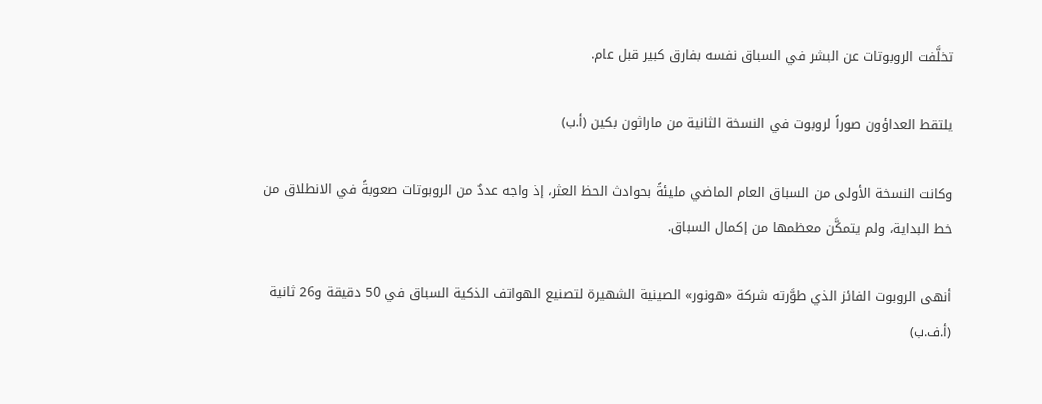تخلَّفت الروبوتات عن البشر في السباق نفسه بفارق كبير قبل عام.

يلتقط العداؤون صوراً لروبوت في النسخة الثانية من ماراثون بكين (أ.ب)

وكانت النسخة الأولى من السباق العام الماضي مليئةً بحوادث الحظ العثر، إذ واجه عددٌ من الروبوتات صعوبةً في الانطلاق من خط البداية، ولم يتمكَّن معظمها ‌من إكمال ‌السباق.

أنهى الروبوت الفائز الذي طوَّرته شركة «هونور» الصينية الشهيرة لتصنيع الهواتف الذكية السباق في 50 دقيقة و26 ثانية (أ.ف.ب)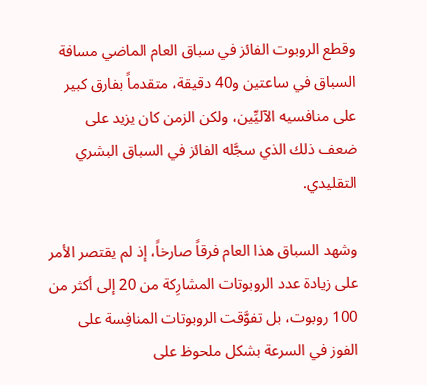وقطع الروبوت الفائز في سباق ‌العام الماضي مسافة السباق في ساعتين و40 دقيقة، متقدماً بفارق كبير على منافسيه الآليِّين، ولكن الزمن كان يزيد على ضعف ذلك الذي سجَّله الفائز في السباق البشري التقليدي.

وشهد السباق هذا العام فرقاً صارخاً، إذ لم يقتصر الأمر على زيادة عدد الروبوتات المشارِكة من 20 إلى أكثر من 100 روبوت، بل تفوَّقت الروبوتات ‌المنافِسة على الفوز ‌في السرعة بشكل ملحوظ على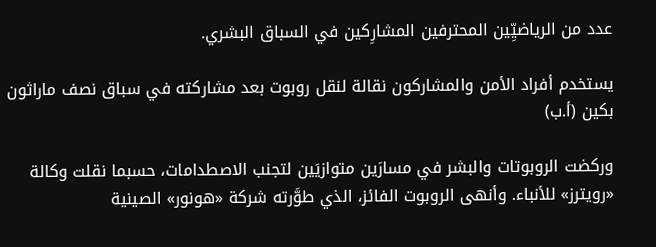عدد من الرياضيِّين المحترفين المشارِكين ‌في السباق البشري.

يستخدم أفراد الأمن والمشاركون نقالة لنقل روبوت بعد مشاركته في سباق نصف ماراثون بكين (أ.ب)

وركضت الروبوتات والبشر في مسارَين ‌متوازيَين لتجنب الاصطدامات، حسبما نقلت وكالة «رويترز» للأنباء. وأنهى الروبوت الفائز، الذي طوَّرته شركة «هونور» الصينية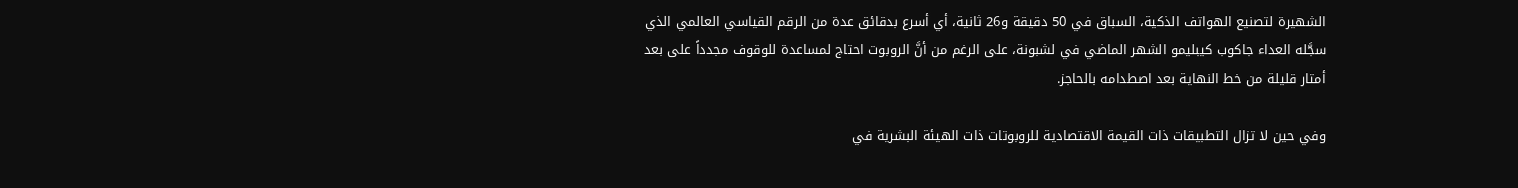الشهيرة لتصنيع الهواتف الذكية، السباق في 50 دقيقة و26 ثانية، أي أسرع بدقائق عدة من الرقم ‌القياسي العالمي الذي سجَّله العداء جاكوب كيبليمو الشهر الماضي في لشبونة، على الرغم من أنَّ الروبوت احتاج لمساعدة للوقوف مجدداً على بعد أمتار قليلة من خط النهاية بعد اصطدامه بالحاجز.

وفي حين لا تزال التطبيقات ذات القيمة الاقتصادية للروبوتات ذات الهيئة البشرية في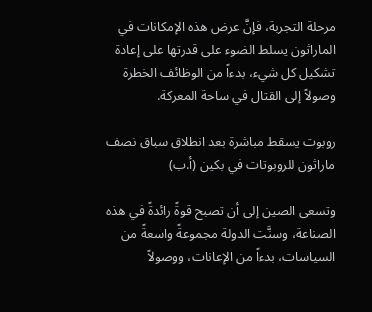مرحلة التجربة، فإنَّ عرض هذه الإمكانات في الماراثون يسلط الضوء على قدرتها على إعادة تشكيل كل شيء، بدءاً من الوظائف الخطرة وصولاً إلى القتال في ساحة المعركة.

روبوت يسقط مباشرة بعد انطلاق سباق نصف ماراثون للروبوتات في بكين (أ.ب)

وتسعى الصين إلى أن تصبح قوةً رائدةً في هذه الصناعة، وسنَّت الدولة مجموعةً واسعةً من السياسات، بدءاً من الإعانات، ووصولاً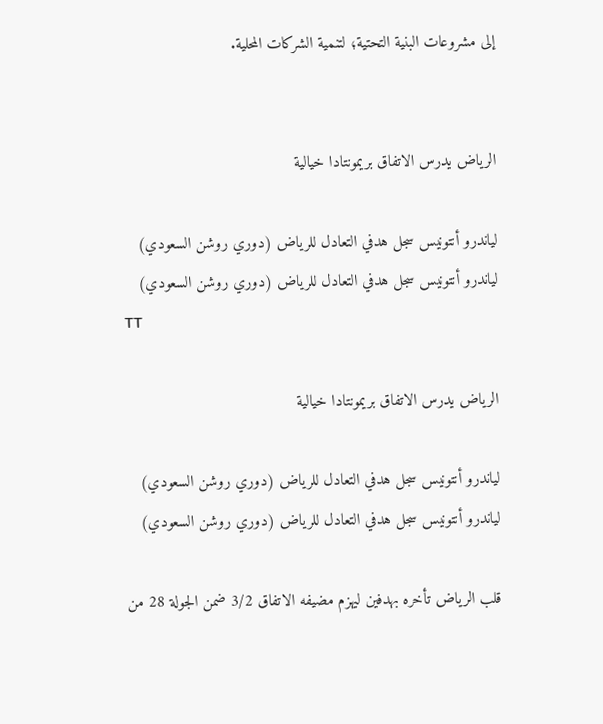إلى مشروعات البنية التحتية؛ لتنمية الشركات المحلية.


الرياض يدرس الاتفاق بريمونتادا خيالية

لياندرو أنتونيس سجل هدفي التعادل للرياض (دوري روشن السعودي)
لياندرو أنتونيس سجل هدفي التعادل للرياض (دوري روشن السعودي)
TT

الرياض يدرس الاتفاق بريمونتادا خيالية

لياندرو أنتونيس سجل هدفي التعادل للرياض (دوري روشن السعودي)
لياندرو أنتونيس سجل هدفي التعادل للرياض (دوري روشن السعودي)

قلب الرياض تأخره بهدفين ليهزم مضيفه الاتفاق 3/2 ضمن الجولة 28 من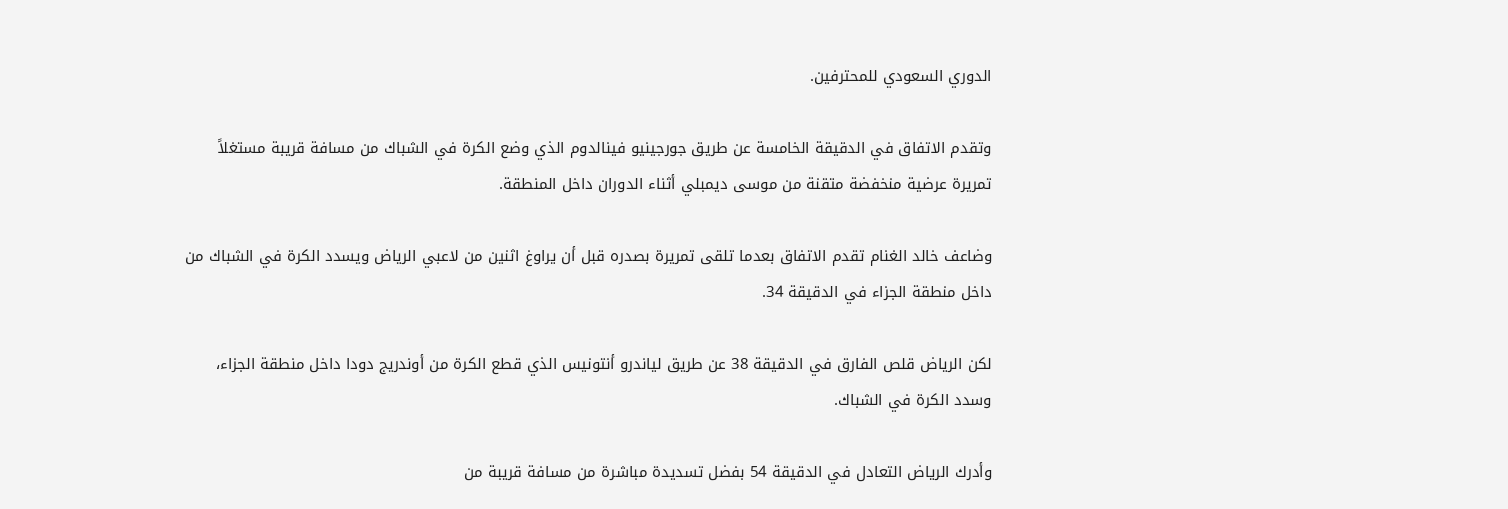الدوري السعودي للمحترفين.

وتقدم الاتفاق في الدقيقة الخامسة عن طريق جورجينيو فينالدوم الذي وضع الكرة في الشباك من مسافة قريبة مستغلاً تمريرة عرضية منخفضة متقنة من موسى ديمبلي أثناء الدوران داخل المنطقة.

وضاعف خالد الغنام تقدم الاتفاق بعدما تلقى تمريرة بصدره قبل أن يراوغ اثنين من لاعبي الرياض ويسدد الكرة في الشباك من داخل منطقة الجزاء في الدقيقة 34.

لكن الرياض قلص الفارق في الدقيقة 38 عن طريق لياندرو أنتونيس الذي قطع الكرة من أوندريج دودا داخل منطقة الجزاء، وسدد الكرة في الشباك.

وأدرك الرياض التعادل في الدقيقة 54 بفضل تسديدة مباشرة من مسافة قريبة من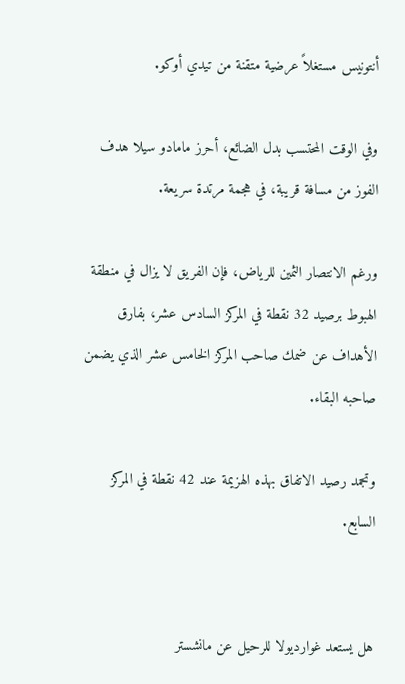أنتونيس مستغلاً عرضية متقنة من تيدي أوكو.

وفي الوقت المحتسب بدل الضائع، أحرز مامادو سيلا هدف الفوز من مسافة قريبة، في هجمة مرتدة سريعة.

ورغم الانتصار الثمين للرياض، فإن الفريق لا يزال في منطقة الهبوط برصيد 32 نقطة في المركز السادس عشر، بفارق الأهداف عن ضمك صاحب المركز الخامس عشر الذي يضمن صاحبه البقاء.

وتجمد رصيد الاتفاق بهذه الهزيمة عند 42 نقطة في المركز السابع.


هل يستعد غوارديولا للرحيل عن مانشستر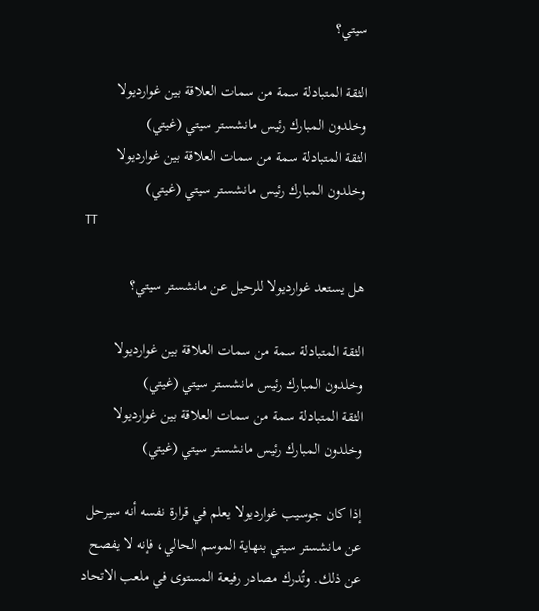سيتي؟

الثقة المتبادلة سمة من سمات العلاقة بين غوارديولا وخلدون المبارك رئيس مانشستر سيتي (غيتي)
الثقة المتبادلة سمة من سمات العلاقة بين غوارديولا وخلدون المبارك رئيس مانشستر سيتي (غيتي)
TT

هل يستعد غوارديولا للرحيل عن مانشستر سيتي؟

الثقة المتبادلة سمة من سمات العلاقة بين غوارديولا وخلدون المبارك رئيس مانشستر سيتي (غيتي)
الثقة المتبادلة سمة من سمات العلاقة بين غوارديولا وخلدون المبارك رئيس مانشستر سيتي (غيتي)

إذا كان جوسيب غوارديولا يعلم في قرارة نفسه أنه سيرحل عن مانشستر سيتي بنهاية الموسم الحالي، فإنه لا يفصح عن ذلك. وتُدرك مصادر رفيعة المستوى في ملعب الاتحاد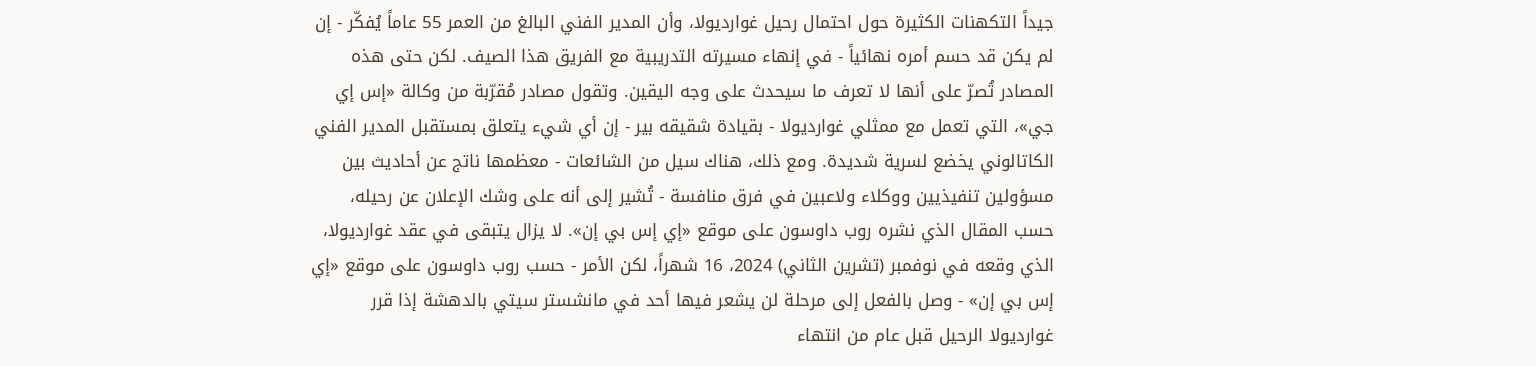جيداً التكهنات الكثيرة حول احتمال رحيل غوارديولا، وأن المدير الفني البالغ من العمر 55 عاماً يُفكّر - إن لم يكن قد حسم أمره نهائياً - في إنهاء مسيرته التدريبية مع الفريق هذا الصيف. لكن حتى هذه المصادر تُصرّ على أنها لا تعرف ما سيحدث على وجه اليقين. وتقول مصادر مُقرّبة من وكالة «إس إي جي»، التي تعمل مع ممثلي غوارديولا - بقيادة شقيقه بير - إن أي شيء يتعلق بمستقبل المدير الفني الكاتالوني يخضع لسرية شديدة. ومع ذلك، هناك سيل من الشائعات - معظمها ناتج عن أحاديث بين مسؤولين تنفيذيين ووكلاء ولاعبين في فرق منافسة - تُشير إلى أنه على وشك الإعلان عن رحيله، حسب المقال الذي نشره روب داوسون على موقع «إي إس بي إن». لا يزال يتبقى في عقد غوارديولا، الذي وقعه في نوفمبر (تشرين الثاني) 2024، 16 شهراً، لكن الأمر - حسب روب داوسون على موقع «إي إس بي إن» - وصل بالفعل إلى مرحلة لن يشعر فيها أحد في مانشستر سيتي بالدهشة إذا قرر غوارديولا الرحيل قبل عام من انتهاء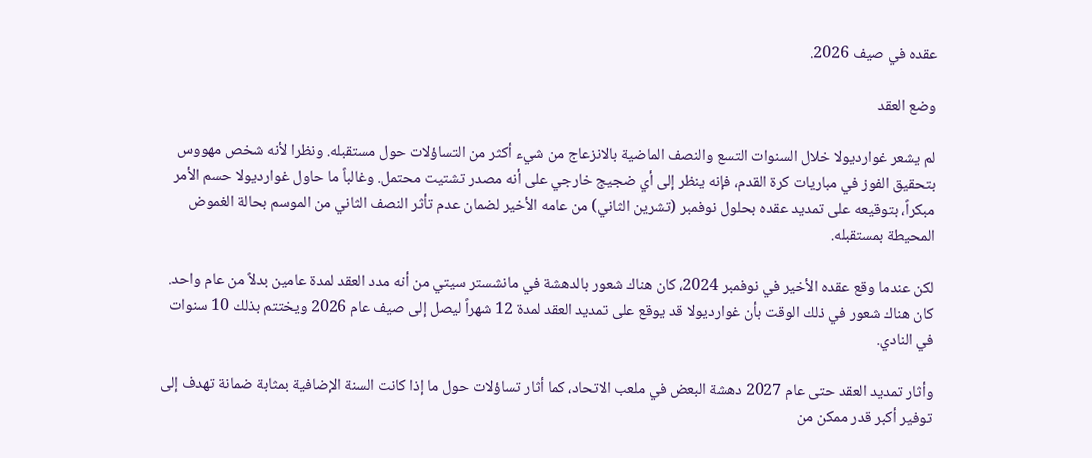عقده في صيف 2026.

وضع العقد

لم يشعر غوارديولا خلال السنوات التسع والنصف الماضية بالانزعاج من شيء أكثر من التساؤلات حول مستقبله. ونظرا لأنه شخص مهووس بتحقيق الفوز في مباريات كرة القدم، فإنه ينظر إلى أي ضجيج خارجي على أنه مصدر تشتيت محتمل. وغالباً ما حاول غوارديولا حسم الأمر مبكراً، بتوقيعه على تمديد عقده بحلول نوفمبر (تشرين الثاني) من عامه الأخير لضمان عدم تأثر النصف الثاني من الموسم بحالة الغموض المحيطة بمستقبله.

لكن عندما وقع عقده الأخير في نوفمبر 2024، كان هناك شعور بالدهشة في مانشستر سيتي من أنه مدد العقد لمدة عامين بدلاً من عام واحد. كان هناك شعور في ذلك الوقت بأن غوارديولا قد يوقع على تمديد العقد لمدة 12 شهراً ليصل إلى صيف عام 2026 ويختتم بذلك 10 سنوات في النادي.

وأثار تمديد العقد حتى عام 2027 دهشة البعض في ملعب الاتحاد، كما أثار تساؤلات حول ما إذا كانت السنة الإضافية بمثابة ضمانة تهدف إلى توفير أكبر قدر ممكن من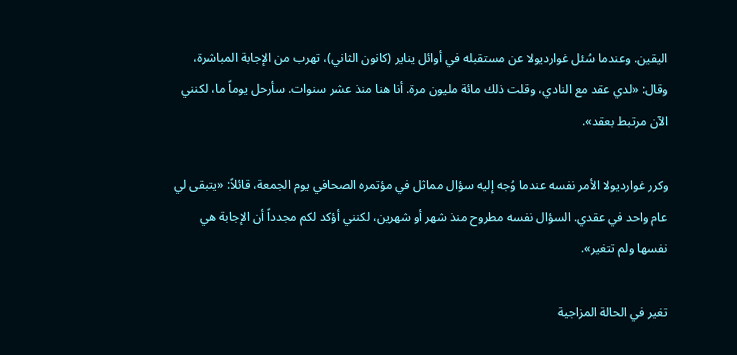اليقين. وعندما سُئل غوارديولا عن مستقبله في أوائل يناير (كانون الثاني)، تهرب من الإجابة المباشرة، وقال: «لدي عقد مع النادي، وقلت ذلك مائة مليون مرة. أنا هنا منذ عشر سنوات. سأرحل يوماً ما، لكنني الآن مرتبط بعقد».

وكرر غوارديولا الأمر نفسه عندما وُجه إليه سؤال مماثل في مؤتمره الصحافي يوم الجمعة، قائلاً: «يتبقى لي عام واحد في عقدي. السؤال نفسه مطروح منذ شهر أو شهرين، لكنني أؤكد لكم مجدداً أن الإجابة هي نفسها ولم تتغير».

تغير في الحالة المزاجية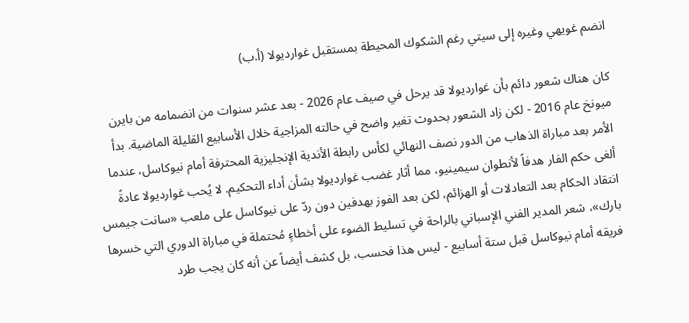انضم غويهي وغيره إلى سيتي رغم الشكوك المحيطة بمستقبل غوارديولا (أ.ب)

كان هناك شعور دائم بأن غوارديولا قد يرحل في صيف عام 2026 - بعد عشر سنوات من انضمامه من بايرن ميونخ عام 2016 - لكن زاد الشعور بحدوث تغير واضح في حالته المزاجية خلال الأسابيع القليلة الماضية. بدأ الأمر بعد مباراة الذهاب من الدور نصف النهائي لكأس رابطة الأندية الإنجليزية المحترفة أمام نيوكاسل، عندما ألغى حكم الفار هدفاً لأنطوان سيمينيو، مما أثار غضب غوارديولا بشأن أداء التحكيم. لا يُحب غوارديولا عادةً انتقاد الحكام بعد التعادلات أو الهزائم، لكن بعد الفوز بهدفين دون ردّ على نيوكاسل على ملعب «سانت جيمس بارك»، شعر المدير الفني الإسباني بالراحة في تسليط الضوء على أخطاءٍ مُحتملة في مباراة الدوري التي خسرها فريقه أمام نيوكاسل قبل ستة أسابيع - ليس هذا فحسب، بل كشف أيضاً عن أنه كان يجب طرد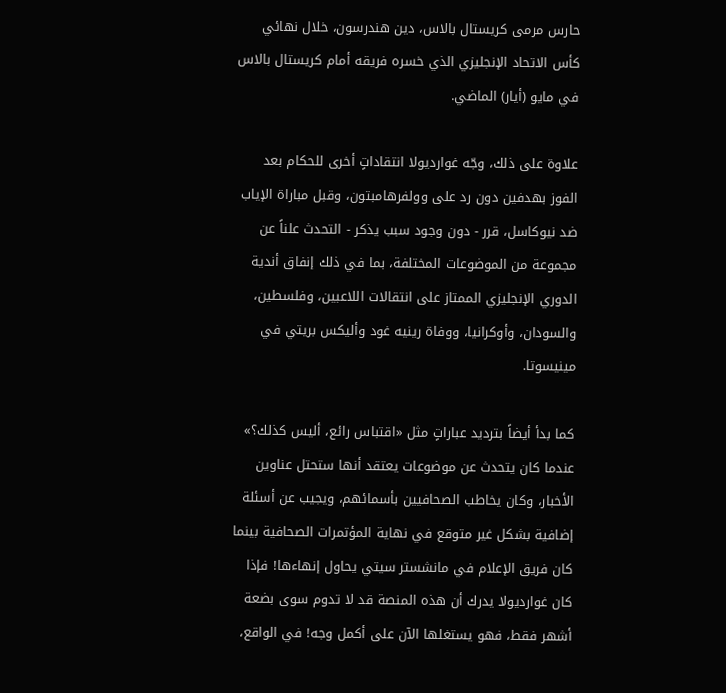حارس مرمى كريستال بالاس، دين هندرسون، خلال نهائي كأس الاتحاد الإنجليزي الذي خسره فريقه أمام كريستال بالاس في مايو (أيار) الماضي.

علاوة على ذلك، وجّه غوارديولا انتقاداتٍ أخرى للحكام بعد الفوز بهدفين دون رد على وولفرهامبتون، وقبل مباراة الإياب ضد نيوكاسل، قرر - دون وجود سبب يذكر - التحدث علناً عن مجموعة من الموضوعات المختلفة، بما في ذلك إنفاق أندية الدوري الإنجليزي الممتاز على انتقالات اللاعبين، وفلسطين، والسودان، وأوكرانيا، ووفاة رينيه غود وأليكس بريتي في مينيسوتا.

كما بدأ أيضاً بترديد عباراتٍ مثل «اقتباس رائع، أليس كذلك؟» عندما كان يتحدث عن موضوعات يعتقد أنها ستحتل عناوين الأخبار، وكان يخاطب الصحافيين بأسمائهم، ويجيب عن أسئلة إضافية بشكل غير متوقع في نهاية المؤتمرات الصحافية بينما كان فريق الإعلام في مانشستر سيتي يحاول إنهاءها! فإذا كان غوارديولا يدرك أن هذه المنصة قد لا تدوم سوى بضعة أشهر فقط، فهو يستغلها الآن على أكمل وجه! في الواقع،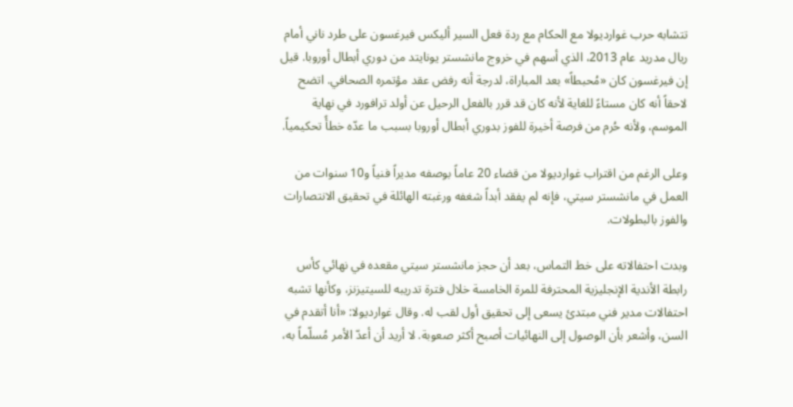تتشابه حرب غوارديولا مع الحكام مع ردة فعل السير أليكس فيرغسون على طرد ناني أمام ريال مدريد عام 2013، الذي أسهم في خروج مانشستر يونايتد من دوري أبطال أوروبا. قيل إن فيرغسون كان «مُحبطاً» بعد المباراة، لدرجة أنه رفض عقد مؤتمره الصحافي. اتضح لاحقاً أنه كان مستاءً للغاية لأنه كان قد قرر بالفعل الرحيل عن أولد ترافورد في نهاية الموسم، ولأنه حُرم من فرصة أخيرة للفوز بدوري أبطال أوروبا بسبب ما عدّه خطأً تحكيمياً.

وعلى الرغم من اقتراب غوارديولا من قضاء 20 عاماً بوصفه مديراً فنياً و10 سنوات من العمل في مانشستر سيتي، فإنه لم يفقد أبداً شغفه ورغبته الهائلة في تحقيق الانتصارات والفوز بالبطولات.

وبدت احتفالاته على خط التماس، بعد أن حجز مانشستر سيتي مقعده في نهائي كأس رابطة الأندية الإنجليزية المحترفة للمرة الخامسة خلال فترة تدريبه للسيتيزنز، وكأنها تشبه احتفالات مدير فني مبتدئ يسعى إلى تحقيق أول لقب له. وقال غوارديولا: «أنا أتقدم في السن، وأشعر بأن الوصول إلى النهائيات أصبح أكثر صعوبة. لا أريد أن أعدّ الأمر مُسلّماً به،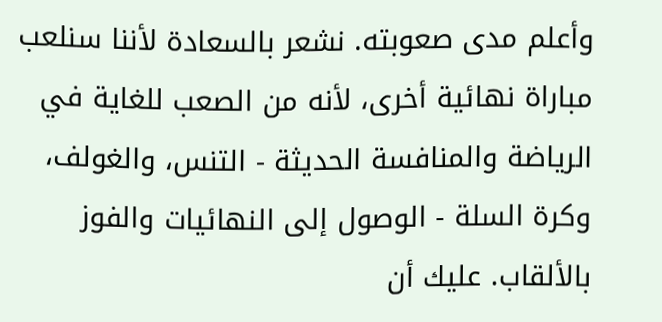وأعلم مدى صعوبته. نشعر بالسعادة لأننا سنلعب مباراة نهائية أخرى، لأنه من الصعب للغاية في الرياضة والمنافسة الحديثة - التنس، والغولف، وكرة السلة - الوصول إلى النهائيات والفوز بالألقاب. عليك أن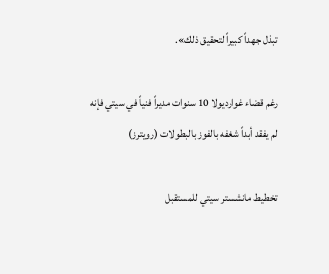تبذل جهداً كبيراً لتحقيق ذلك».

رغم قضاء غوارديولا 10 سنوات مديراً فنياً في سيتي فإنه لم يفقد أبداً شغفه بالفوز بالبطولات (رويترز)

تخطيط مانشستر سيتي للمستقبل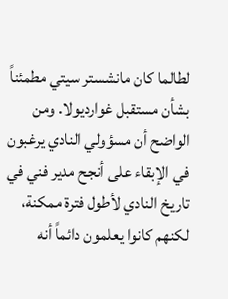لطالما كان مانشستر سيتي مطمئناً بشأن مستقبل غوارديولا. ومن الواضح أن مسؤولي النادي يرغبون في الإبقاء على أنجح مدير فني في تاريخ النادي لأطول فترة ممكنة، لكنهم كانوا يعلمون دائماً أنه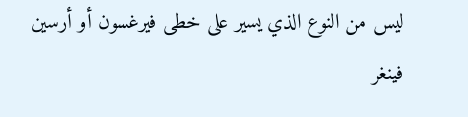ليس من النوع الذي يسير على خطى فيرغسون أو أرسين فينغر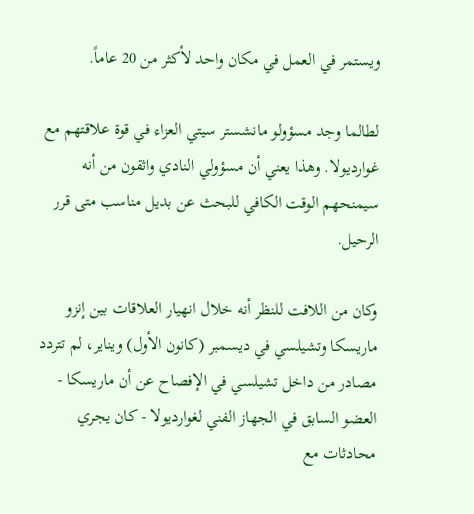ويستمر في العمل في مكان واحد لأكثر من 20 عاماً.

لطالما وجد مسؤولو مانشستر سيتي العزاء في قوة علاقتهم مع غوارديولا. وهذا يعني أن مسؤولي النادي واثقون من أنه سيمنحهم الوقت الكافي للبحث عن بديل مناسب متى قرر الرحيل.

وكان من اللافت للنظر أنه خلال انهيار العلاقات بين إنزو ماريسكا وتشيلسي في ديسمبر (كانون الأول) ويناير، لم تتردد مصادر من داخل تشيلسي في الإفصاح عن أن ماريسكا - العضو السابق في الجهاز الفني لغوارديولا - كان يجري محادثات مع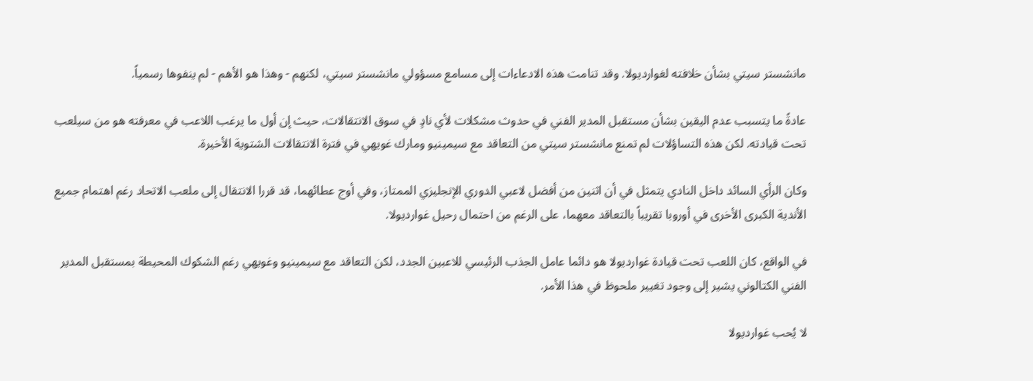مانشستر سيتي بشأن خلافته لغوارديولا. وقد تنامت هذه الادعاءات إلى مسامع مسؤولي مانشستر سيتي، لكنهم - وهذا هو الأهم - لم ينفوها رسمياً.

عادةً ما يتسبب عدم اليقين بشأن مستقبل المدير الفني في حدوث مشكلات لأي نادٍ في سوق الانتقالات، حيث إن أول ما يرغب اللاعب في معرفته هو من سيلعب تحت قيادته. لكن هذه التساؤلات لم تمنع مانشستر سيتي من التعاقد مع سيمينيو ومارك غويهي في فترة الانتقالات الشتوية الأخيرة.

وكان الرأي السائد داخل النادي يتمثل في أن اثنين من أفضل لاعبي الدوري الإنجليزي الممتاز، وفي أوج عطائهما، قد قررا الانتقال إلى ملعب الاتحاد رغم اهتمام جميع الأندية الكبرى الأخرى في أوروبا تقريباً بالتعاقد معهما، على الرغم من احتمال رحيل غوارديولا.

في الواقع، كان اللعب تحت قيادة غوارديولا هو دائما عامل الجذب الرئيسي للاعبين الجدد، لكن التعاقد مع سيمينيو وغويهي رغم الشكوك المحيطة بمستقبل المدير الفني الكتالوني يشير إلى وجود تغيير ملحوظ في هذا الأمر.

لا يُحب غوارديولا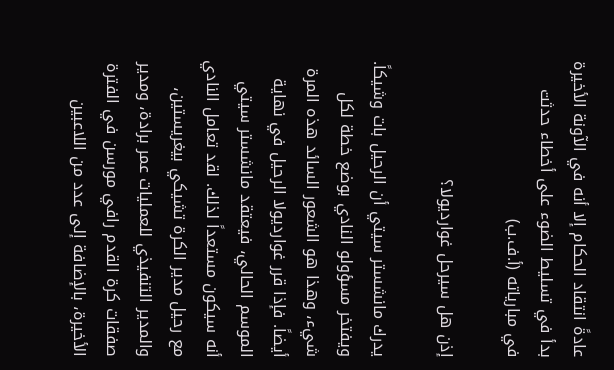عادةً انتقاد الحكام إلا أنه في الآونة الأخيرة بدأ في تسليط الضوء على أخطاء حدثت في مبارياته (أ.ف.ب)

إذن هل سيرحل غوارديولا؟

يدرك مانشستر سيتي أن الرحيل بات وشيكاً. ويفتخر مسؤولو النادي بوضع خطة لكل شيء، وهذا هو الشعور السائد هذه المرة أيضاً. فإذا قرر غوارديولا الرحيل في نهاية الموسم الحالي، فيعتقد مانشستر سيتي أنه سيكون مستعداً لذلك. لقد تعامل النادي مع رحيل مدير الكرة تشيكي بيغريستين، والمدير التنفيذي للعمليات عمر برادة، ومدير صفقات كرة القدم رافي مورسن في الفترة الأخيرة، بالإضافة إلى عدد من اللاعبين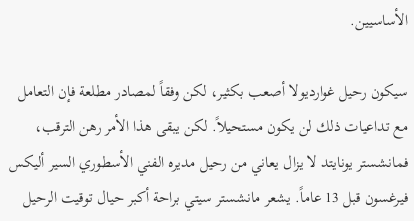الأساسيين.

سيكون رحيل غوارديولا أصعب بكثير، لكن وفقاً لمصادر مطلعة فإن التعامل مع تداعيات ذلك لن يكون مستحيلاً. لكن يبقى هذا الأمر رهن الترقب، فمانشستر يونايتد لا يزال يعاني من رحيل مديره الفني الأسطوري السير أليكس فيرغسون قبل 13 عاماً. يشعر مانشستر سيتي براحة أكبر حيال توقيت الرحيل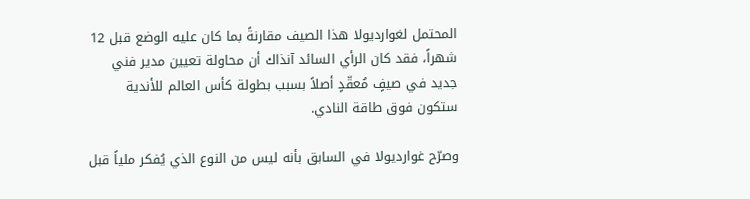المحتمل لغوارديولا هذا الصيف مقارنةً بما كان عليه الوضع قبل 12 شهراً، فقد كان الرأي السائد آنذاك أن محاولة تعيين مدير فني جديد في صيفٍ مُعقّدٍ أصلاً بسبب بطولة كأس العالم للأندية ستكون فوق طاقة النادي.

وصرّح غوارديولا في السابق بأنه ليس من النوع الذي يُفكر ملياً قبل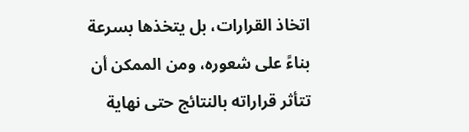اتخاذ القرارات، بل يتخذها بسرعة بناءً على شعوره، ومن الممكن أن تتأثر قراراته بالنتائج حتى نهاية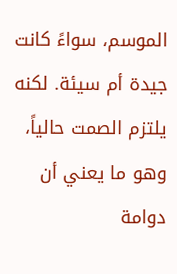الموسم، سواءً كانت جيدة أم سيئة. لكنه يلتزم الصمت حالياً، وهو ما يعني أن دوامة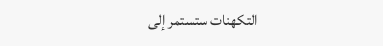التكهنات ستستمر إلى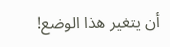أن يتغير هذا الوضع!